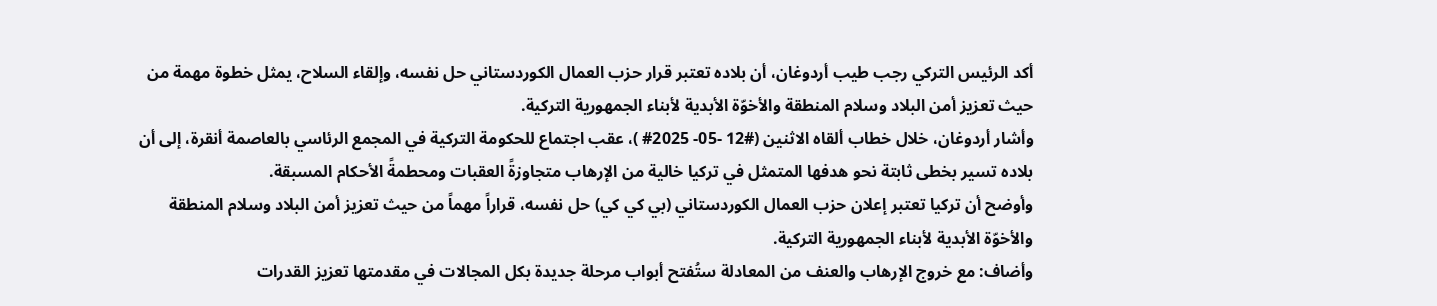أكد الرئيس التركي رجب طيب أردوغان، أن بلاده تعتبر قرار حزب العمال الكوردستاني حل نفسه، وإلقاء السلاح، يمثل خطوة مهمة من حيث تعزيز أمن البلاد وسلام المنطقة والأخوّة الأبدية لأبناء الجمهورية التركية.
وأشار أردوغان، خلال خطاب ألقاه الاثنين (#12 -05- 2025# )، عقب اجتماع للحكومة التركية في المجمع الرئاسي بالعاصمة أنقرة، إلى أن بلاده تسير بخطى ثابتة نحو هدفها المتمثل في تركيا خالية من الإرهاب متجاوزةً العقبات ومحطمةً الأحكام المسبقة.
وأوضح أن تركيا تعتبر إعلان حزب العمال الكوردستاني (بي كي كي) حل نفسه، قراراً مهماً من حيث تعزيز أمن البلاد وسلام المنطقة والأخوّة الأبدية لأبناء الجمهورية التركية.
وأضاف: مع خروج الإرهاب والعنف من المعادلة ستُفتح أبواب مرحلة جديدة بكل المجالات في مقدمتها تعزيز القدرات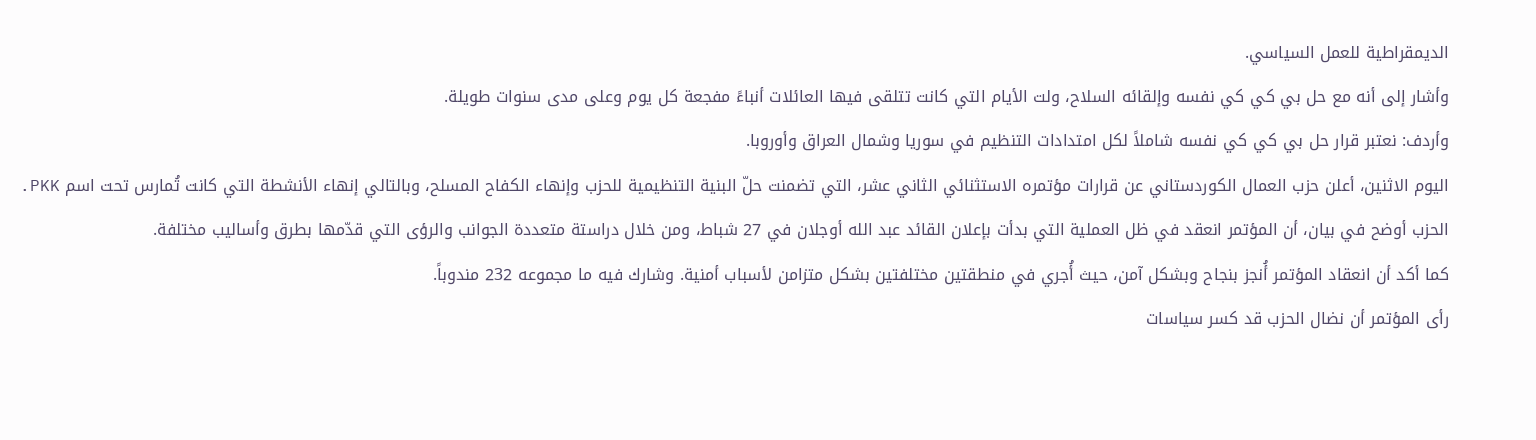الديمقراطية للعمل السياسي.
وأشار إلى أنه مع حل بي كي كي نفسه وإلقائه السلاح، ولت الأيام التي كانت تتلقى فيها العائلات أنباءً مفجعة كل يوم وعلى مدى سنوات طويلة.
وأردف: نعتبر قرار حل بي كي كي نفسه شاملاً لكل امتدادات التنظيم في سوريا وشمال العراق وأوروبا.
اليوم الاثنين، أعلن حزب العمال الكوردستاني عن قرارات مؤتمره الاستثنائي الثاني عشر، التي تضمنت حلّ البنية التنظيمية للحزب وإنهاء الكفاح المسلح، وبالتالي إنهاء الأنشطة التي كانت تُمارس تحت اسم PKK.
الحزب أوضح في بيان، أن المؤتمر انعقد في ظل العملية التي بدأت بإعلان القائد عبد الله أوجلان في 27 شباط، ومن خلال دراستة متعددة الجوانب والرؤى التي قدّمها بطرق وأساليب مختلفة.
كما أكد أن انعقاد المؤتمر أُنجز بنجاح وبشكل آمن، حيث أُجري في منطقتين مختلفتين بشكل متزامن لأسباب أمنية. وشارك فيه ما مجموعه 232 مندوباً.
رأى المؤتمر أن نضال الحزب قد كسر سياسات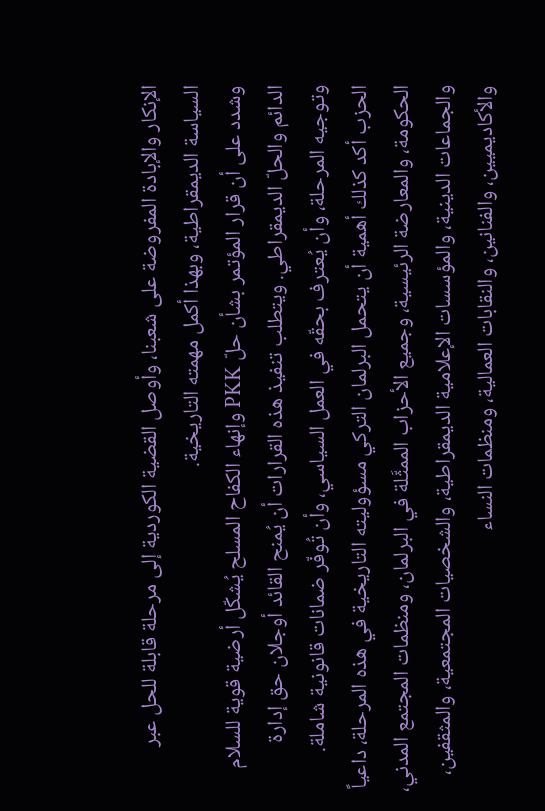الإنكار والإبادة المفروضة على شعبنا، وأوصل القضية الكوردية إلى مرحلة قابلة للحل عبر السياسة الديمقراطية، وبهذا أكمل مهمته التاريخية.
وشدد على أن قرار المؤتمر بشأن حلّ PKK وإنهاء الكفاح المسلح يُشكّل أرضية قوية للسلام الدائم والحلّ الديمقراطي. ويتطلب تنفيذ هذه القرارات أن يُمنح القائد أوجلان حق إدارة وتوجيه المرحلة، وأن يُعترف بحقّه في العمل السياسي، وأن تُوفّر ضمانات قانونية شاملة.
الحزب أكد كذلك أهمية أن يتحمل البرلمان التركي مسؤوليته التاريخية في هذه المرحلة، داعياً الحكومة، والمعارضة الرئيسية، وجميع الأحزاب الممثَّلة في البرلمان، ومنظمات المجتمع المدني، والجماعات الدينية، والمؤسسات الإعلامية الديمقراطية، والشخصيات المجتمعية، والمثقفين، والأكاديميين، والفنانين، والنقابات العمالية، ومنظمات النساء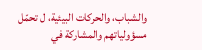والشباب، والحركات البيئية، ل تحمّل مسؤولياتهم والمشاركة في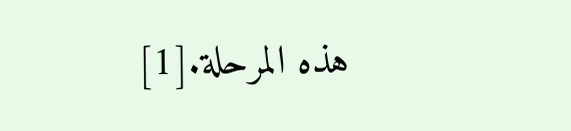هذه المرحلة.[1]